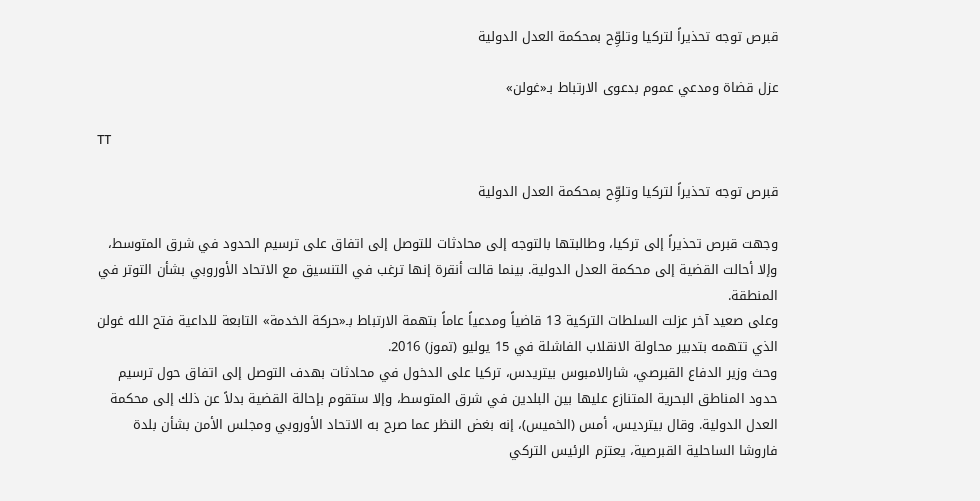قبرص توجه تحذيراً لتركيا وتلوِّح بمحكمة العدل الدولية

عزل قضاة ومدعي عموم بدعوى الارتباط بـ«غولن»

TT

قبرص توجه تحذيراً لتركيا وتلوِّح بمحكمة العدل الدولية

وجهت قبرص تحذيراً إلى تركيا، وطالبتها بالتوجه إلى محادثات للتوصل إلى اتفاق على ترسيم الحدود في شرق المتوسط، وإلا أحالت القضية إلى محكمة العدل الدولية. بينما قالت أنقرة إنها ترغب في التنسيق مع الاتحاد الأوروبي بشأن التوتر في المنطقة.
وعلى صعيد آخر عزلت السلطات التركية 13 قاضياً ومدعياً عاماً بتهمة الارتباط بـ«حركة الخدمة» التابعة للداعية فتح الله غولن الذي تتهمه بتدبير محاولة الانقلاب الفاشلة في 15 يوليو (تموز) 2016.
وحث وزير الدفاع القبرصي، شارالامبوس بيتريدس، تركيا على الدخول في محادثات بهدف التوصل إلى اتفاق حول ترسيم حدود المناطق البحرية المتنازع عليها بين البلدين في شرق المتوسط، وإلا ستقوم بإحالة القضية بدلاً عن ذلك إلى محكمة العدل الدولية. وقال بيترديس، أمس (الخميس)، إنه بغض النظر عما صرح به الاتحاد الأوروبي ومجلس الأمن بشأن بلدة فاروشا الساحلية القبرصية، يعتزم الرئيس التركي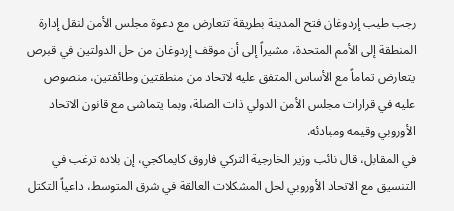رجب طيب إردوغان فتح المدينة بطريقة تتعارض مع دعوة مجلس الأمن لنقل إدارة المنطقة إلى الأمم المتحدة، مشيراً إلى أن موقف إردوغان من حل الدولتين في قبرص يتعارض تماماً مع الأساس المتفق عليه لاتحاد من منطقتين وطائفتين، منصوص عليه في قرارات مجلس الأمن الدولي ذات الصلة، وبما يتماشى مع قانون الاتحاد الأوروبي وقيمه ومبادئه.
في المقابل، قال نائب وزير الخارجية التركي فاروق كايماكجي، إن بلاده ترغب في التنسيق مع الاتحاد الأوروبي لحل المشكلات العالقة في شرق المتوسط، داعياً التكتل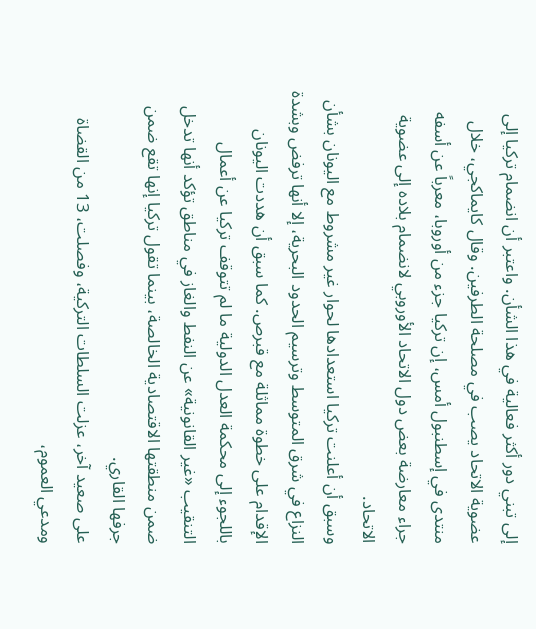إلى تبني دور أكثر فعالية في هذا الشأن. واعتبر أن انضمام تركيا إلى عضوية الاتحاد يصب في مصلحة الطرفين. وقال كايماكجي، خلال منتدى في إسطنبول أمس، إن تركيا جزء من أوروبا، معرباً عن أسفه جراء معارضة بعض دول الاتحاد الأوروبي لانضمام بلاده إلى عضوية الاتحاد.
وسبق أن أعلنت تركيا استعدادها لحوار غير مشروط مع اليونان بشأن النزاع في شرق المتوسط وترسيم الحدود البحرية، إلا أنها ترفض وبشدة الإقدام على خطوة مماثلة مع قبرص. كما سبق أن هددت اليونان باللجوء إلى محكمة العدل الدولية ما لم تتوقف تركيا عن أعمال التنقيب «غير القانونية» عن النفط والغاز في مناطق تؤكد أنها تدخل ضمن منطقتها الاقتصادية الخالصة، بينما تقول تركيا إنها تقع ضمن جرفها القاري.
على صعيد آخر، عزلت السلطات التركية، وفصلت، 13 من القضاة ومدعي العموم،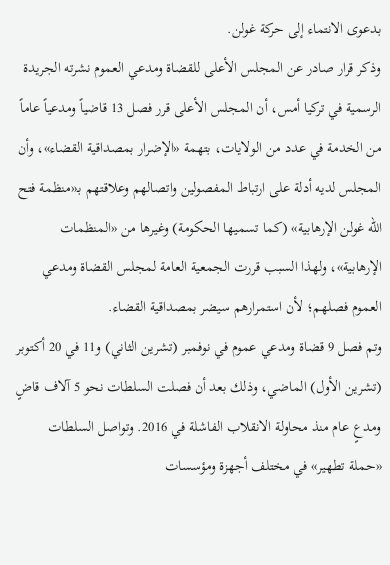بدعوى الانتماء إلى حركة غولن.
وذكر قرار صادر عن المجلس الأعلى للقضاة ومدعي العموم نشرته الجريدة الرسمية في تركيا أمس، أن المجلس الأعلى قرر فصل 13 قاضياً ومدعياً عاماً من الخدمة في عدد من الولايات، بتهمة «الإضرار بمصداقية القضاء»، وأن المجلس لديه أدلة على ارتباط المفصولين واتصالهم وعلاقتهم بـ«منظمة فتح الله غولن الإرهابية» (كما تسميها الحكومة) وغيرها من «المنظمات الإرهابية»، ولهذا السبب قررت الجمعية العامة لمجلس القضاة ومدعي العموم فصلهم؛ لأن استمرارهم سيضر بمصداقية القضاء.
وتم فصل 9 قضاة ومدعي عموم في نوفمبر (تشرين الثاني) و11 في 20 أكتوبر (تشرين الأول) الماضي، وذلك بعد أن فصلت السلطات نحو 5 آلاف قاضٍ ومدعٍ عام منذ محاولة الانقلاب الفاشلة في 2016. وتواصل السلطات «حملة تطهير» في مختلف أجهزة ومؤسسات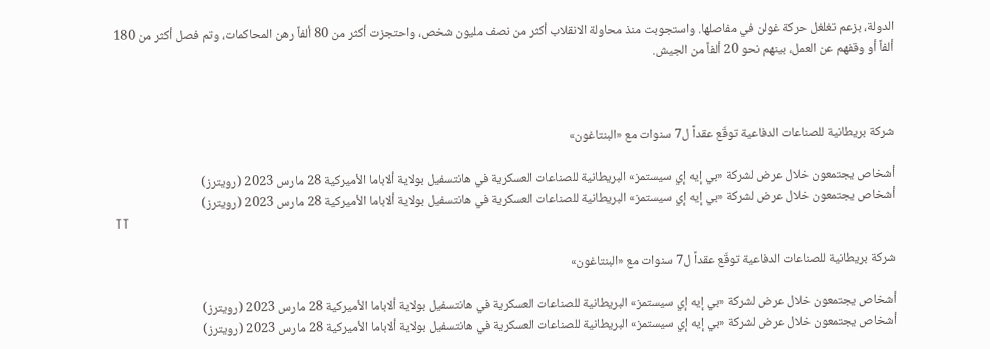الدولة، بزعم تغلغل حركة غولن في مفاصلها. واستجوبت منذ محاولة الانقلاب أكثر من نصف مليون شخص، واحتجزت أكثر من 80 ألفاً رهن المحاكمات، وتم فصل أكثر من 180 ألفاً أو وقفهم عن العمل، بينهم نحو 20 ألفاً من الجيش.



شركة بريطانية للصناعات الدفاعية توقّع عقداً ل7 سنوات مع «البنتاغون»

أشخاص يجتمعون خلال عرض لشركة «بي إيه إي سيستمز» البريطانية للصناعات العسكرية في هانتسفيل بولاية ألاباما الأميركية 28 مارس 2023 (رويترز)
أشخاص يجتمعون خلال عرض لشركة «بي إيه إي سيستمز» البريطانية للصناعات العسكرية في هانتسفيل بولاية ألاباما الأميركية 28 مارس 2023 (رويترز)
TT

شركة بريطانية للصناعات الدفاعية توقّع عقداً ل7 سنوات مع «البنتاغون»

أشخاص يجتمعون خلال عرض لشركة «بي إيه إي سيستمز» البريطانية للصناعات العسكرية في هانتسفيل بولاية ألاباما الأميركية 28 مارس 2023 (رويترز)
أشخاص يجتمعون خلال عرض لشركة «بي إيه إي سيستمز» البريطانية للصناعات العسكرية في هانتسفيل بولاية ألاباما الأميركية 28 مارس 2023 (رويترز)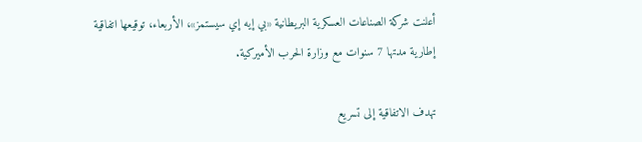أعلنت شركة الصناعات العسكرية البريطانية «بي إيه إي سيستمز»، الأربعاء، توقيعها اتفاقية إطارية مدتها 7 سنوات مع وزارة الحرب الأميركية.

تهدف الاتفاقية إلى تسريع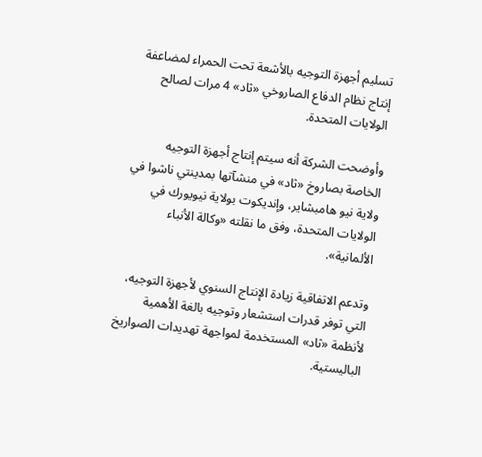تسليم أجهزة التوجيه بالأشعة تحت الحمراء لمضاعفة إنتاج نظام الدفاع الصاروخي «ثاد» 4 مرات لصالح الولايات المتحدة.

وأوضحت الشركة أنه سيتم إنتاج أجهزة التوجيه الخاصة بصاروخ «ثاد» في منشآتها بمدينتي ناشوا في ولاية نيو هامبشاير، وإنديكوت بولاية نيويورك في الولايات المتحدة، وفق ما نقلته «وكالة الأنباء الألمانية».

وتدعم الاتفاقية زيادة الإنتاج السنوي لأجهزة التوجيه، التي توفر قدرات استشعار وتوجيه بالغة الأهمية لأنظمة «ثاد» المستخدمة لمواجهة تهديدات الصواريخ الباليستية.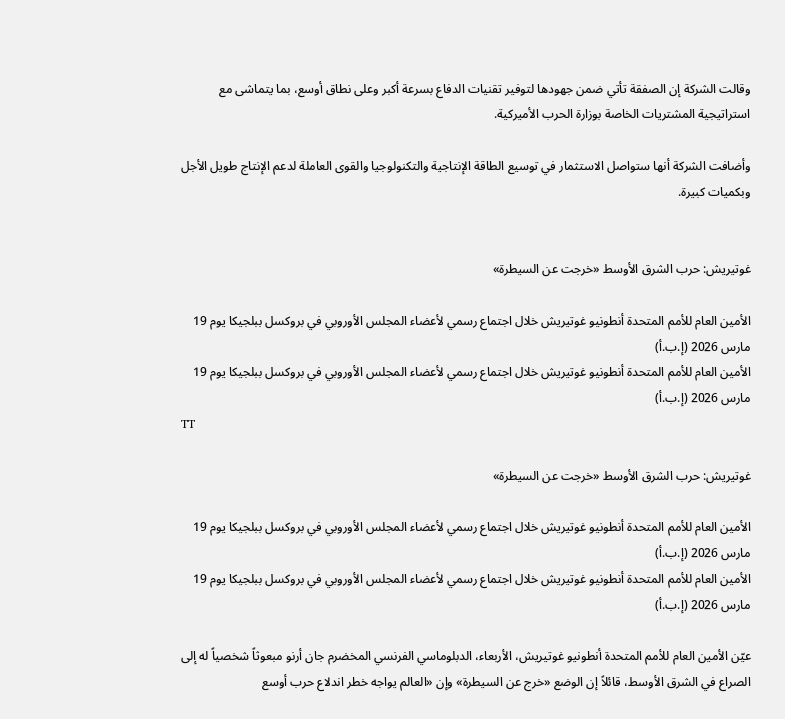وقالت الشركة إن الصفقة تأتي ضمن جهودها لتوفير تقنيات الدفاع بسرعة أكبر وعلى نطاق أوسع، بما يتماشى مع استراتيجية المشتريات الخاصة بوزارة الحرب الأميركية.

وأضافت الشركة أنها ستواصل الاستثمار في توسيع الطاقة الإنتاجية والتكنولوجيا والقوى العاملة لدعم الإنتاج طويل الأجل وبكميات كبيرة.


غوتيريش: حرب الشرق الأوسط «خرجت عن السيطرة»

الأمين العام للأمم المتحدة أنطونيو غوتيريش خلال اجتماع رسمي لأعضاء المجلس الأوروبي في بروكسل ببلجيكا يوم 19 مارس 2026 (إ.ب.أ)
الأمين العام للأمم المتحدة أنطونيو غوتيريش خلال اجتماع رسمي لأعضاء المجلس الأوروبي في بروكسل ببلجيكا يوم 19 مارس 2026 (إ.ب.أ)
TT

غوتيريش: حرب الشرق الأوسط «خرجت عن السيطرة»

الأمين العام للأمم المتحدة أنطونيو غوتيريش خلال اجتماع رسمي لأعضاء المجلس الأوروبي في بروكسل ببلجيكا يوم 19 مارس 2026 (إ.ب.أ)
الأمين العام للأمم المتحدة أنطونيو غوتيريش خلال اجتماع رسمي لأعضاء المجلس الأوروبي في بروكسل ببلجيكا يوم 19 مارس 2026 (إ.ب.أ)

عيّن الأمين العام للأمم المتحدة أنطونيو غوتيريش، الأربعاء، الدبلوماسي الفرنسي ‌المخضرم جان أرنو ‌مبعوثاً شخصياً ‌له إلى الصراع في الشرق الأوسط، قائلاً إن الوضع «خرج عن السيطرة» وإن «العالم ‌يواجه ‌خطر اندلاع ‌حرب ‌أوسع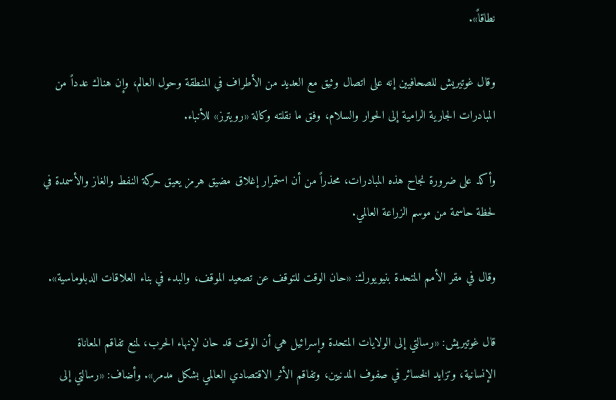نطاقاً».

وقال غوتيريش للصحافيين إنه على ‌اتصال وثيق مع العديد من الأطراف في المنطقة وحول العالم، وإن هناك عدداً من المبادرات الجارية الرامية إلى الحوار والسلام، وفق ما نقلته وكالة «رويترز» للأنباء.

وأكد على ضرورة نجاح هذه المبادرات، محذراً من أن استمرار إغلاق مضيق هرمز يعيق حركة النفط والغاز والأسمدة في لحظة حاسمة من موسم الزراعة العالمي.

وقال في مقر الأمم المتحدة بنيويورك: «حان الوقت للتوقف عن تصعيد الموقف، والبدء في بناء العلاقات الدبلوماسية».

قال غوتيريش: «رسالتي إلى الولايات المتحدة وإسرائيل هي أن الوقت قد حان لإنهاء الحرب، لمنع تفاقم المعاناة الإنسانية، وتزايد الخسائر في صفوف المدنيين، وتفاقم الأثر الاقتصادي العالمي بشكل مدمر». وأضاف: «رسالتي إلى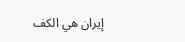إيران هي الكف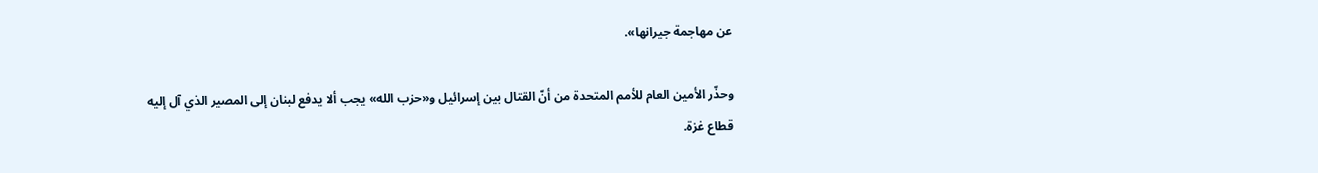عن مهاجمة جيرانها».

وحذّر الأمين العام للأمم المتحدة من أنّ القتال بين إسرائيل و«حزب الله» يجب ألا يدفع لبنان إلى المصير الذي آل إليه قطاع غزة.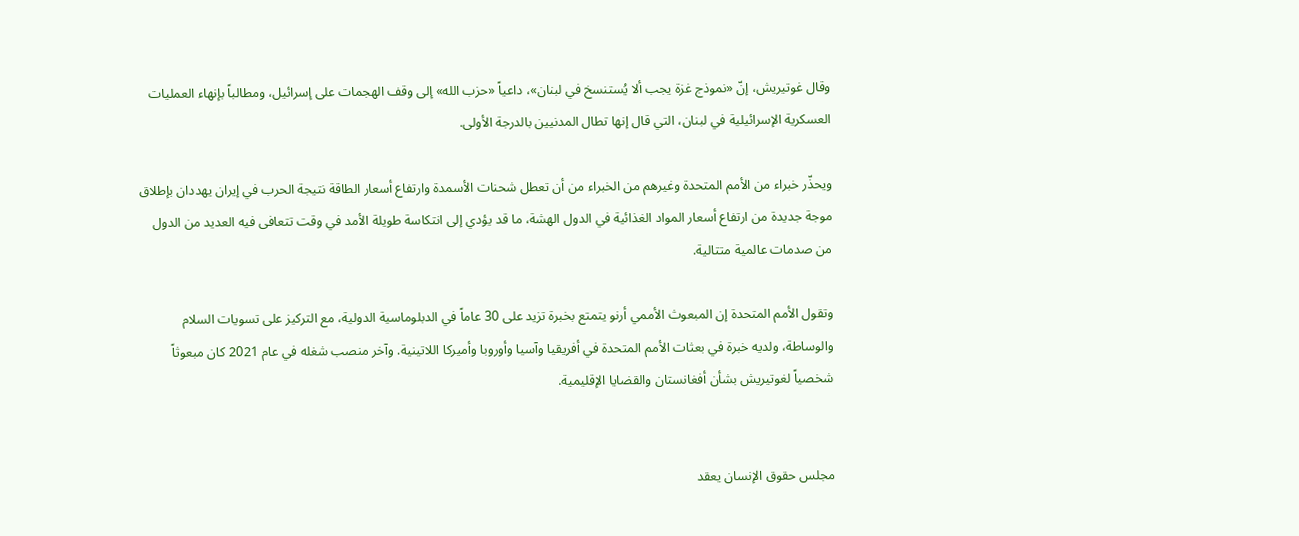وقال غوتيريش، إنّ «نموذج غزة يجب ألا يُستنسخ في لبنان»، داعياً «حزب الله» إلى وقف الهجمات على إسرائيل، ومطالباً بإنهاء العمليات العسكرية الإسرائيلية في لبنان، التي قال إنها تطال المدنيين بالدرجة الأولى.

ويحذّر خبراء من الأمم المتحدة وغيرهم من الخبراء من أن تعطل شحنات الأسمدة وارتفاع أسعار الطاقة نتيجة الحرب في إيران يهددان بإطلاق موجة جديدة من ارتفاع أسعار المواد الغذائية في الدول الهشة، ما قد يؤدي إلى انتكاسة طويلة الأمد في وقت تتعافى فيه العديد من الدول من صدمات عالمية متتالية.

وتقول الأمم المتحدة إن المبعوث الأممي أرنو يتمتع بخبرة تزيد على 30 عاماً في الدبلوماسية الدولية، مع التركيز على تسويات السلام والوساطة، ولديه خبرة في بعثات الأمم المتحدة في أفريقيا وآسيا وأوروبا وأميركا اللاتينية. وآخر منصب شغله في عام 2021 كان مبعوثاً شخصياً لغوتيريش بشأن أفغانستان والقضايا الإقليمية.


مجلس حقوق الإنسان يعقد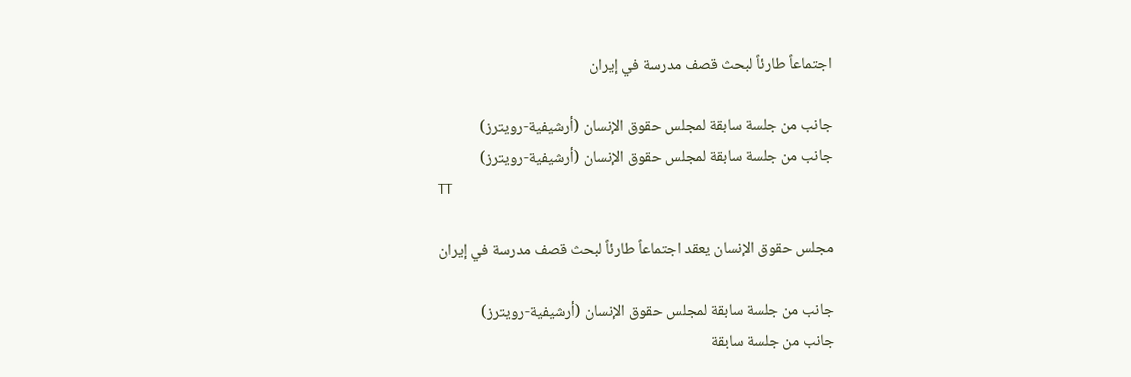اجتماعاً طارئاً لبحث قصف مدرسة في إيران

جانب من جلسة سابقة لمجلس حقوق الإنسان (أرشيفية-رويترز)
جانب من جلسة سابقة لمجلس حقوق الإنسان (أرشيفية-رويترز)
TT

مجلس حقوق الإنسان يعقد اجتماعاً طارئاً لبحث قصف مدرسة في إيران

جانب من جلسة سابقة لمجلس حقوق الإنسان (أرشيفية-رويترز)
جانب من جلسة سابقة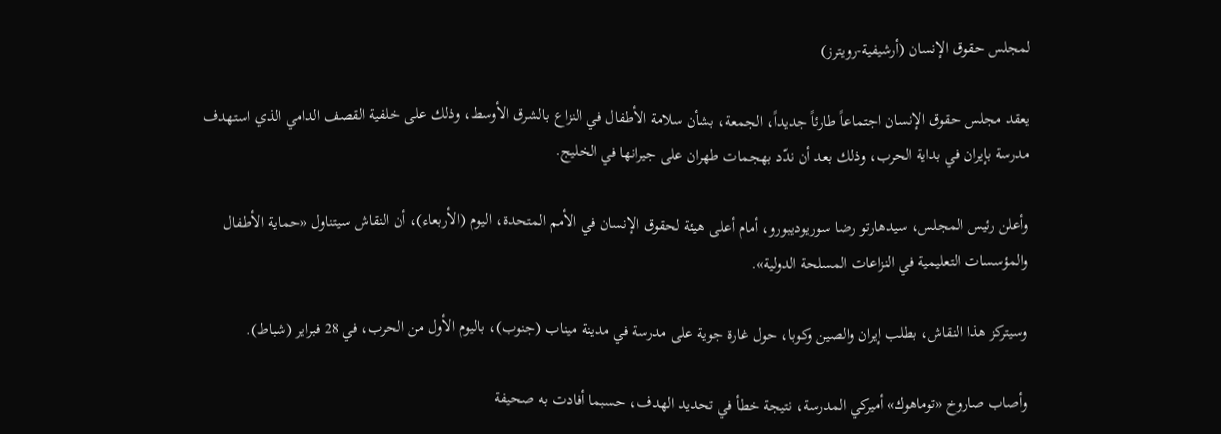لمجلس حقوق الإنسان (أرشيفية-رويترز)

يعقد مجلس حقوق الإنسان اجتماعاً طارئاً جديداً، الجمعة، بشأن سلامة الأطفال في النزاع بالشرق الأوسط، وذلك على خلفية القصف الدامي الذي استهدف مدرسة بإيران في بداية الحرب، وذلك بعد أن ندّد بهجمات طهران على جيرانها في الخليج.

وأعلن رئيس المجلس، سيدهارتو رضا سوريوديبورو، أمام أعلى هيئة لحقوق الإنسان في الأمم المتحدة، اليوم (الأربعاء)، أن النقاش سيتناول «حماية الأطفال والمؤسسات التعليمية في النزاعات المسلحة الدولية».

وسيتركز هذا النقاش، بطلب إيران والصين وكوبا، حول غارة جوية على مدرسة في مدينة ميناب (جنوب)، باليوم الأول من الحرب، في 28 فبراير (شباط).

وأصاب صاروخ «توماهوك» أميركي المدرسة، نتيجة خطأ في تحديد الهدف، حسبما أفادت به صحيفة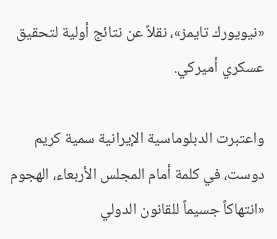«نيويورك تايمز»، نقلاً عن نتائج أولية لتحقيق عسكري أميركي.

واعتبرت الدبلوماسية الإيرانية سمية كريم دوست، في كلمة أمام المجلس الأربعاء، الهجوم «انتهاكاً جسيماً للقانون الدولي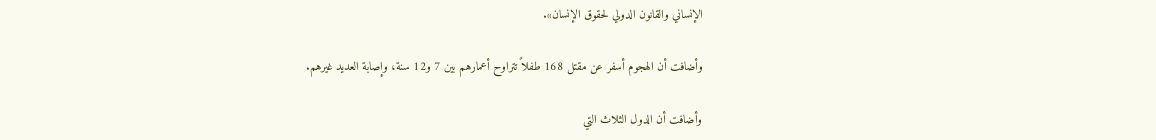الإنساني والقانون الدولي لحقوق الإنسان».

وأضافت أن الهجوم أسفر عن مقتل 168 طفلاً تتراوح أعمارهم بين 7 و12 سنة، وإصابة العديد غيرهم.

وأضافت أن الدول الثلاث التي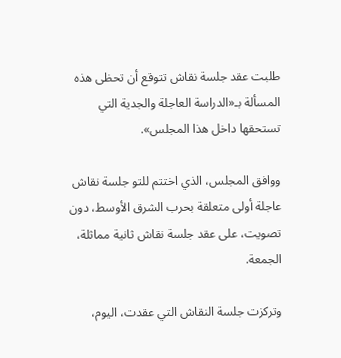طلبت عقد جلسة نقاش تتوقع أن تحظى هذه المسألة بـ«الدراسة العاجلة والجدية التي تستحقها داخل هذا المجلس».

ووافق المجلس، الذي اختتم للتو جلسة نقاش عاجلة أولى متعلقة بحرب الشرق الأوسط، دون تصويت، على عقد جلسة نقاش ثانية مماثلة، الجمعة.

وتركزت جلسة النقاش التي عقدت، اليوم،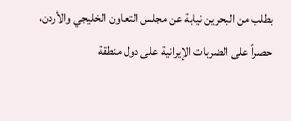بطلب من البحرين نيابة عن مجلس التعاون الخليجي والأردن، حصراً على الضربات الإيرانية على دول منطقة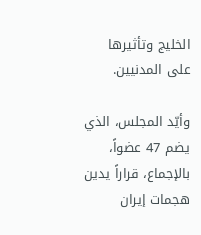الخليج وتأثيرها على المدنيين.

وأيّد المجلس، الذي يضم 47 عضواً، بالإجماع، قراراً يدين هجمات إيران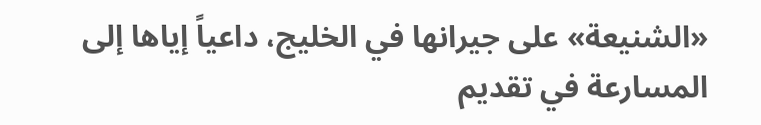«الشنيعة» على جيرانها في الخليج، داعياً إياها إلى المسارعة في تقديم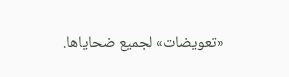«تعويضات» لجميع ضحاياها.